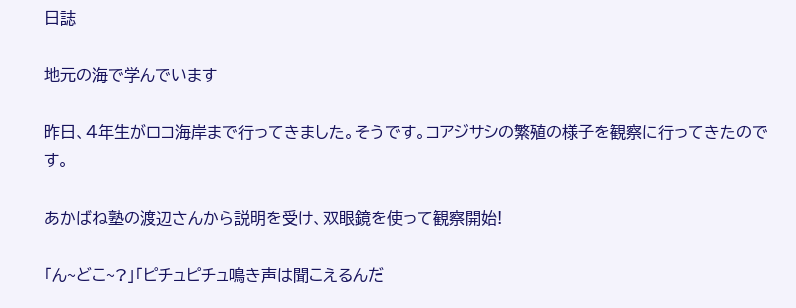日誌

地元の海で学んでいます

昨日、4年生がロコ海岸まで行ってきました。そうです。コアジサシの繁殖の様子を観察に行ってきたのです。

あかばね塾の渡辺さんから説明を受け、双眼鏡を使って観察開始!

「ん~どこ~?」「ピチュピチュ鳴き声は聞こえるんだ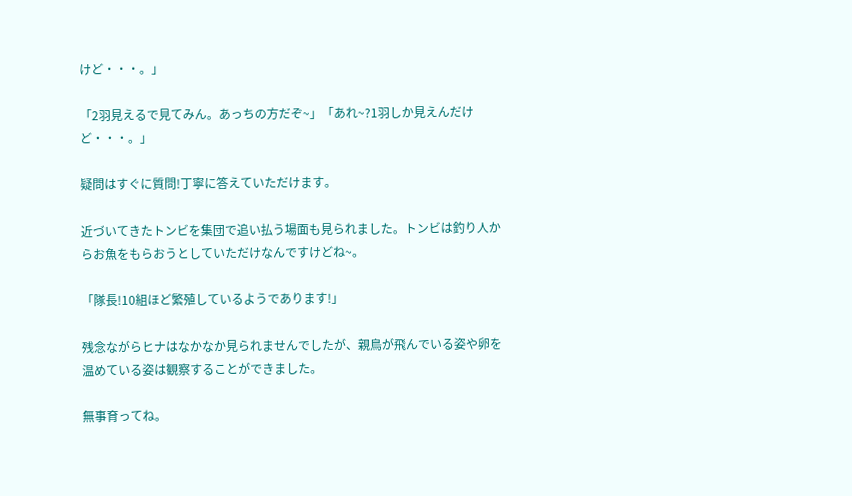けど・・・。」

「2羽見えるで見てみん。あっちの方だぞ~」「あれ~?1羽しか見えんだけど・・・。」

疑問はすぐに質問!丁寧に答えていただけます。

近づいてきたトンビを集団で追い払う場面も見られました。トンビは釣り人からお魚をもらおうとしていただけなんですけどね~。

「隊長!10組ほど繁殖しているようであります!」

残念ながらヒナはなかなか見られませんでしたが、親鳥が飛んでいる姿や卵を温めている姿は観察することができました。

無事育ってね。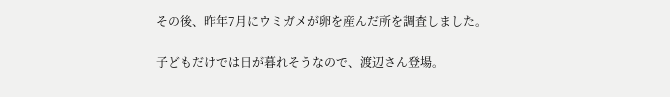その後、昨年7月にウミガメが卵を産んだ所を調査しました。

子どもだけでは日が暮れそうなので、渡辺さん登場。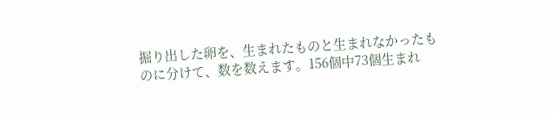掘り出した卵を、生まれたものと生まれなかったものに分けて、数を数えます。156個中73個生まれ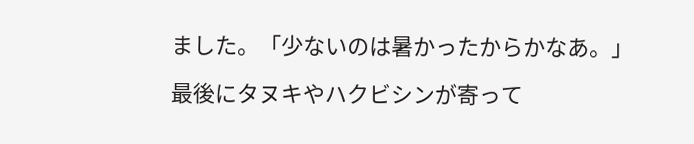ました。「少ないのは暑かったからかなあ。」

最後にタヌキやハクビシンが寄って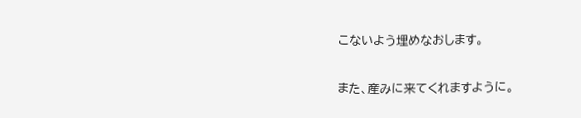こないよう埋めなおします。

また、産みに来てくれますように。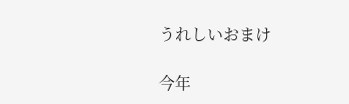うれしいおまけ

今年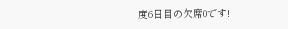度6日目の欠席0です!